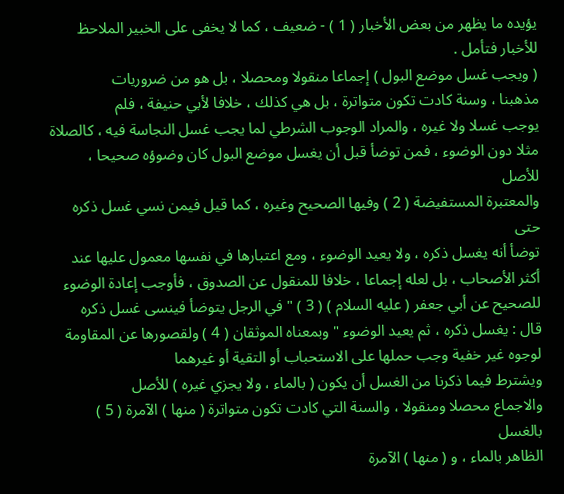يؤيده ما يظهر من بعض الأخبار ( 1 ) - ضعيف ، كما لا يخفى على الخبير الملاحظ للأخبار فتأمل .
( ويجب غسل موضع البول ) إجماعا منقولا ومحصلا ، بل هو من ضروريات
مذهبنا ، وسنة كادت تكون متواترة ، بل هي كذلك ، خلافا لأبي حنيفة ، فلم
يوجب غسلا ولا غيره ، والمراد الوجوب الشرطي لما يجب غسل النجاسة فيه ، كالصلاة
مثلا دون الوضوء ، فمن توضأ قبل أن يغسل موضع البول كان وضوؤه صحيحا ، للأصل
والمعتبرة المستفيضة ( 2 ) وفيها الصحيح وغيره ، كما قيل فيمن نسي غسل ذكره حتى
توضأ أنه يغسل ذكره ، ولا يعيد الوضوء ، ومع اعتبارها في نفسها معمول عليها عند
أكثر الأصحاب ، بل لعله إجماعا ، خلافا للمنقول عن الصدوق ، فأوجب إعادة الوضوء
للصحيح عن أبي جعفر ( عليه السلام ) ( 3 ) " في الرجل يتوضأ فينسى غسل ذكره
قال : يغسل ذكره ، ثم يعيد الوضوء " وبمعناه الموثقان ( 4 ) ولقصورها عن المقاومة
لوجوه غير خفية وجب حملها على الاستحباب أو التقية أو غيرهما
ويشترط فيما ذكرنا من الغسل أن يكون ( بالماء ، ولا يجزي غيره ) للأصل
والاجماع محصلا ومنقولا ، والسنة التي كادت تكون متواترة ( منها ) الآمرة ( 5 ) بالغسل
الظاهر بالماء ، و ( منها ) الآمرة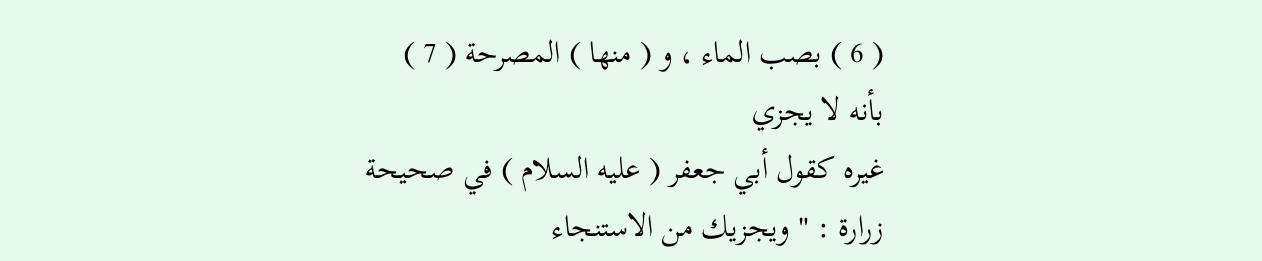( 6 ) بصب الماء ، و ( منها ) المصرحة ( 7 ) بأنه لا يجزي
غيره كقول أبي جعفر ( عليه السلام ) في صحيحة زرارة : " ويجزيك من الاستنجاء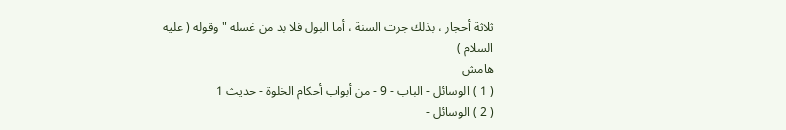ثلاثة أحجار ، بذلك جرت السنة ، أما البول فلا بد من غسله " وقوله ( عليه السلام )
هامش
( 1 ) الوسائل - الباب - 9 - من أبواب أحكام الخلوة - حديث 1
( 2 ) الوسائل -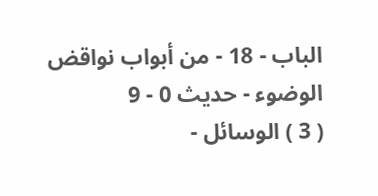الباب - 18 - من أبواب نواقض الوضوء - حديث 0 - 9
( 3 ) الوسائل -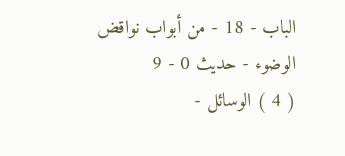الباب - 18 - من أبواب نواقض الوضوء - حديث 0 - 9
( 4 ) الوسائل -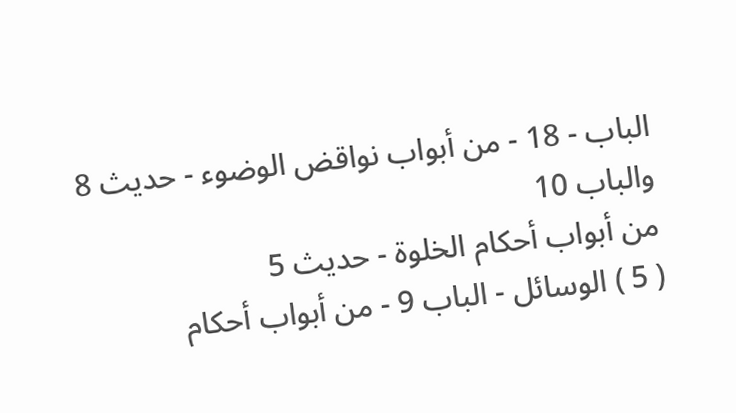الباب - 18 - من أبواب نواقض الوضوء - حديث 8 والباب 10
من أبواب أحكام الخلوة - حديث 5
( 5 ) الوسائل - الباب 9 - من أبواب أحكام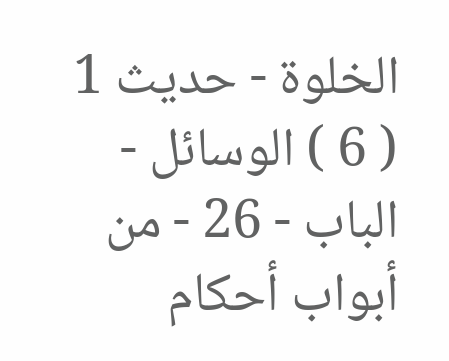الخلوة - حديث 1
( 6 ) الوسائل - الباب - 26 - من أبواب أحكام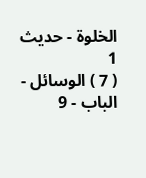الخلوة - حديث 1
( 7 ) الوسائل - الباب - 9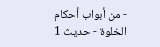- من أبواب أحكام الخلوة - حديث 1